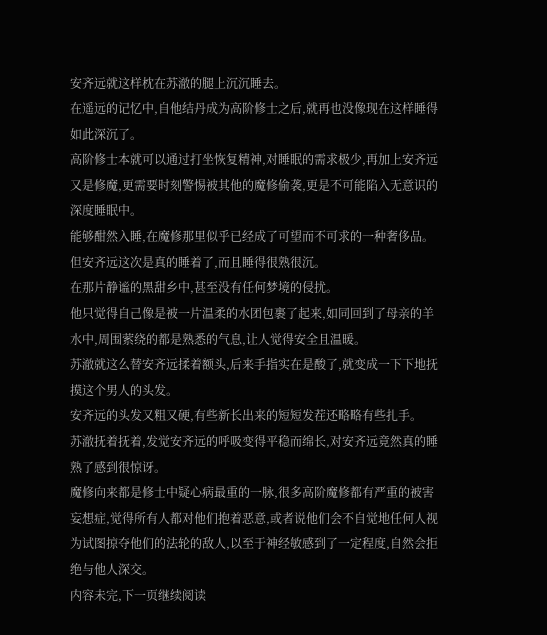安齐远就这样枕在苏澈的腿上沉沉睡去。
在遥远的记忆中,自他结丹成为高阶修士之后,就再也没像现在这样睡得如此深沉了。
高阶修士本就可以通过打坐恢复精神,对睡眠的需求极少,再加上安齐远又是修魔,更需要时刻警惕被其他的魔修偷袭,更是不可能陷入无意识的深度睡眠中。
能够酣然入睡,在魔修那里似乎已经成了可望而不可求的一种奢侈品。
但安齐远这次是真的睡着了,而且睡得很熟很沉。
在那片静谧的黑甜乡中,甚至没有任何梦境的侵扰。
他只觉得自己像是被一片温柔的水团包裹了起来,如同回到了母亲的羊水中,周围萦绕的都是熟悉的气息,让人觉得安全且温暖。
苏澈就这么替安齐远揉着额头,后来手指实在是酸了,就变成一下下地抚摸这个男人的头发。
安齐远的头发又粗又硬,有些新长出来的短短发茬还略略有些扎手。
苏澈抚着抚着,发觉安齐远的呼吸变得平稳而绵长,对安齐远竟然真的睡熟了感到很惊讶。
魔修向来都是修士中疑心病最重的一脉,很多高阶魔修都有严重的被害妄想症,觉得所有人都对他们抱着恶意,或者说他们会不自觉地任何人视为试图掠夺他们的法轮的敌人,以至于神经敏感到了一定程度,自然会拒绝与他人深交。
内容未完,下一页继续阅读